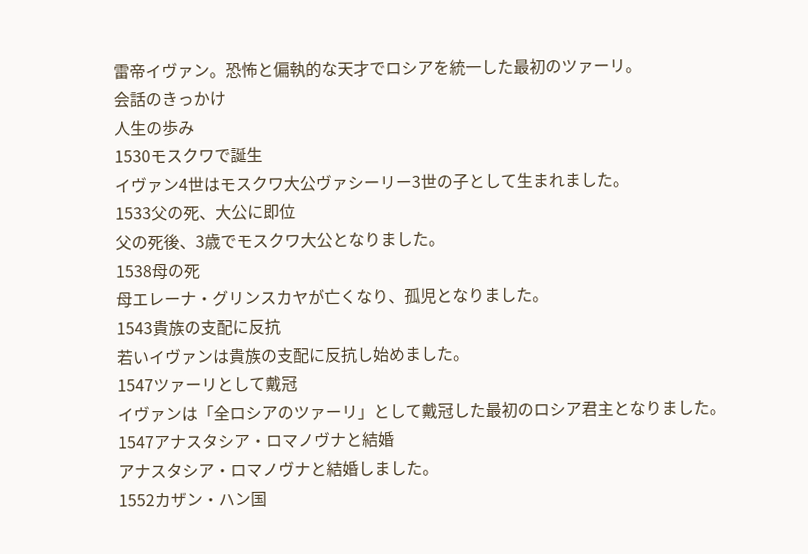雷帝イヴァン。恐怖と偏執的な天才でロシアを統一した最初のツァーリ。
会話のきっかけ
人生の歩み
1530モスクワで誕生
イヴァン4世はモスクワ大公ヴァシーリー3世の子として生まれました。
1533父の死、大公に即位
父の死後、3歳でモスクワ大公となりました。
1538母の死
母エレーナ・グリンスカヤが亡くなり、孤児となりました。
1543貴族の支配に反抗
若いイヴァンは貴族の支配に反抗し始めました。
1547ツァーリとして戴冠
イヴァンは「全ロシアのツァーリ」として戴冠した最初のロシア君主となりました。
1547アナスタシア・ロマノヴナと結婚
アナスタシア・ロマノヴナと結婚しました。
1552カザン・ハン国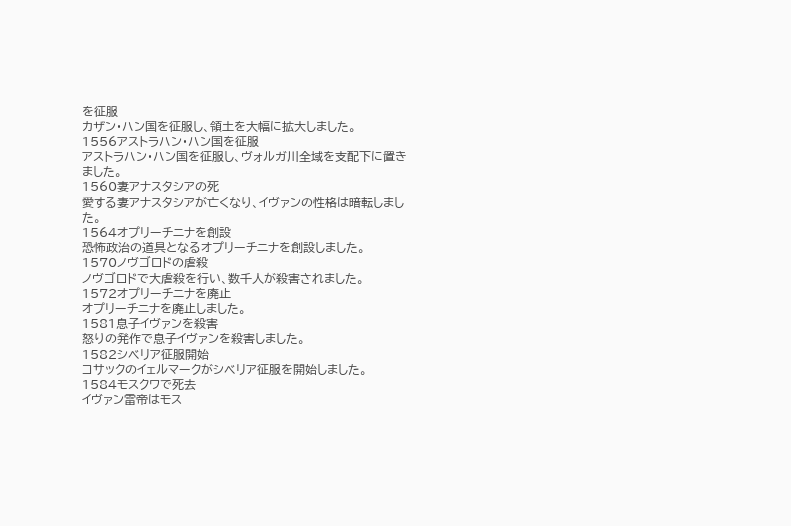を征服
カザン・ハン国を征服し、領土を大幅に拡大しました。
1556アストラハン・ハン国を征服
アストラハン・ハン国を征服し、ヴォルガ川全域を支配下に置きました。
1560妻アナスタシアの死
愛する妻アナスタシアが亡くなり、イヴァンの性格は暗転しました。
1564オプリーチニナを創設
恐怖政治の道具となるオプリーチニナを創設しました。
1570ノヴゴロドの虐殺
ノヴゴロドで大虐殺を行い、数千人が殺害されました。
1572オプリーチニナを廃止
オプリーチニナを廃止しました。
1581息子イヴァンを殺害
怒りの発作で息子イヴァンを殺害しました。
1582シベリア征服開始
コサックのイェルマークがシベリア征服を開始しました。
1584モスクワで死去
イヴァン雷帝はモス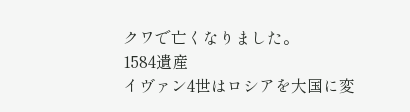クワで亡くなりました。
1584遺産
イヴァン4世はロシアを大国に変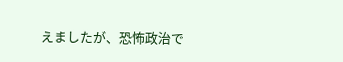えましたが、恐怖政治で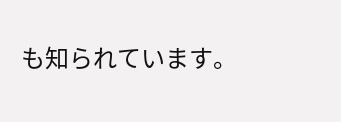も知られています。